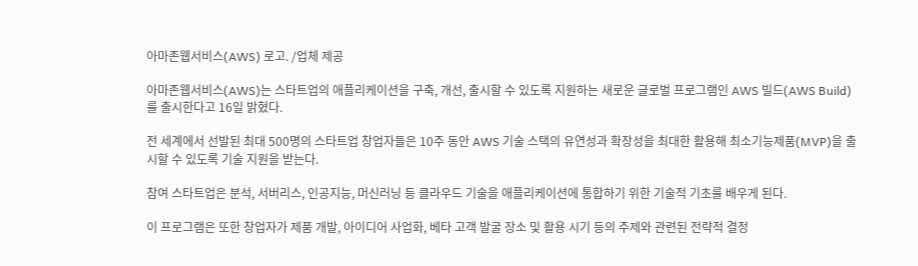아마존웹서비스(AWS) 로고. /업체 제공

아마존웹서비스(AWS)는 스타트업의 애플리케이션을 구축, 개선, 출시할 수 있도록 지원하는 새로운 글로벌 프로그램인 AWS 빌드(AWS Build)를 출시한다고 16일 밝혔다.

전 세계에서 선발된 최대 500명의 스타트업 창업자들은 10주 동안 AWS 기술 스택의 유연성과 확장성을 최대한 활용해 최소기능제품(MVP)을 출시할 수 있도록 기술 지원을 받는다.

참여 스타트업은 분석, 서버리스, 인공지능, 머신러닝 등 클라우드 기술을 애플리케이션에 통합하기 위한 기술적 기초를 배우게 된다.

이 프로그램은 또한 창업자가 제품 개발, 아이디어 사업화, 베타 고객 발굴 장소 및 활용 시기 등의 주제와 관련된 전략적 결정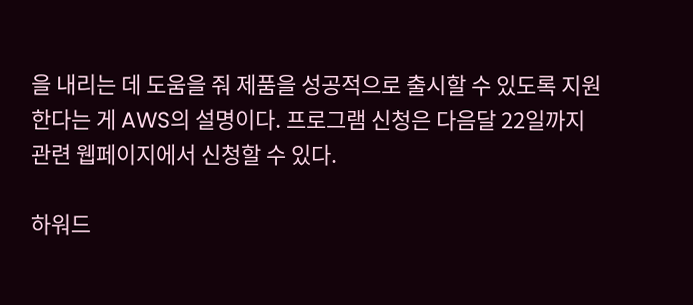을 내리는 데 도움을 줘 제품을 성공적으로 출시할 수 있도록 지원한다는 게 AWS의 설명이다. 프로그램 신청은 다음달 22일까지 관련 웹페이지에서 신청할 수 있다.

하워드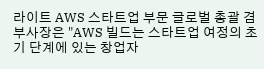라이트 AWS 스타트업 부문 글로벌 총괄 겸 부사장은 "AWS 빌드는 스타트업 여정의 초기 단계에 있는 창업자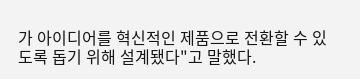가 아이디어를 혁신적인 제품으로 전환할 수 있도록 돕기 위해 설계됐다"고 말했다.